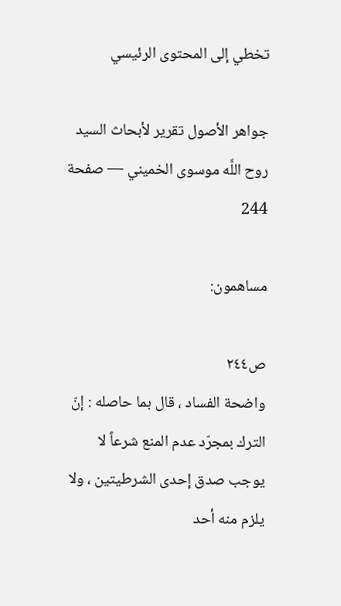تخطي إلى المحتوى الرئيسي

جواهر الأصول تقرير لأبحاث السيد روح اللَّه موسوى الخميني — صفحة 244

مساهمون:

ص٢٤٤
واضحة الفساد ، قال بما حاصله : إنّ الترك بمجرّد عدم المنع شرعاً لا يوجب صدق إحدى الشرطيتين ، ولا يلزم منه أحد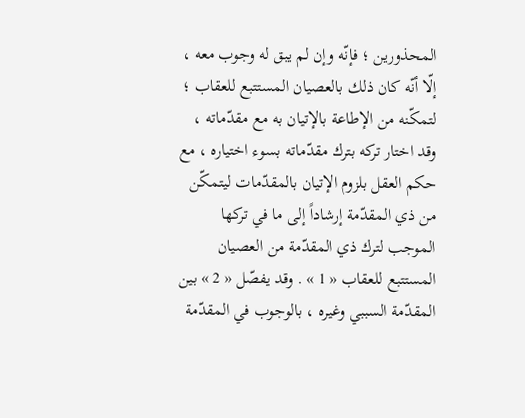المحذورين ؛ فإنّه وإن لم يبق له وجوب معه ، إلّا أنّه كان ذلك بالعصيان المستتبع للعقاب ؛ لتمكّنه من الإطاعة بالإتيان به مع مقدّماته ، وقد اختار تركه بترك مقدّماته بسوء اختياره ، مع حكم العقل بلزوم الإتيان بالمقدّمات ليتمكّن من ذي المقدّمة إرشاداً إلى ما في تركها الموجب لترك ذي المقدّمة من العصيان المستتبع للعقاب « 1 » . وقد يفصّل « 2 » بين المقدّمة السببي وغيره ، بالوجوب في المقدّمة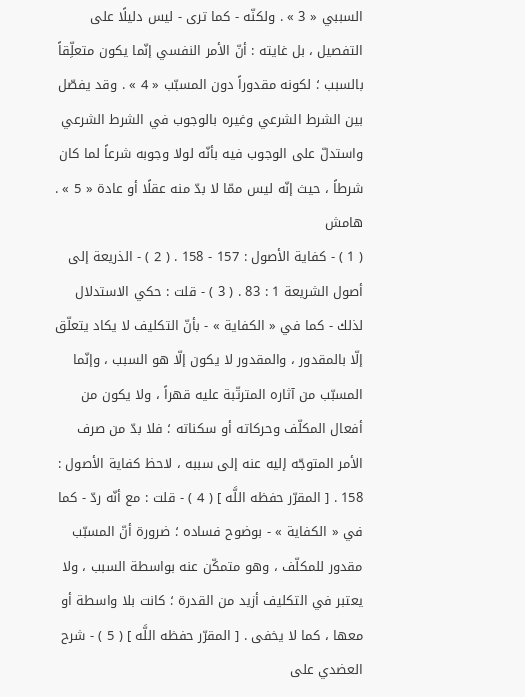السببي « 3 » . ولكنّه - كما ترى - ليس دليلًا على التفصيل ، بل غايته : أنّ الأمر النفسي إنّما يكون متعلِّقاً بالسبب ؛ لكونه مقدوراً دون المسبّب « 4 » . وقد يفصّل بين الشرط الشرعي وغيره بالوجوب في الشرط الشرعي واستدلّ على الوجوب فيه بأنّه لولا وجوبه شرعاً لما كان شرطاً ، حيث إنّه ليس ممّا لا بدّ منه عقلًا أو عادة « 5 » .
هامش
( 1 ) - كفاية الأصول : 157 - 158 . ( 2 ) - الذريعة إلى أصول الشريعة 1 : 83 . ( 3 ) - قلت : حكي الاستدلال لذلك - كما في « الكفاية » - بأنّ التكليف لا يكاد يتعلّق إلّا بالمقدور ، والمقدور لا يكون إلّا هو السبب ، وإنّما المسبّب من آثاره المترتّبة عليه قهراً ، ولا يكون من أفعال المكلّف وحركاته أو سكناته ؛ فلا بدّ من صرف الأمر المتوجّه إليه عنه إلى سببه ، لاحظ كفاية الأصول : 158 . [ المقرّر حفظه اللَّه ] ( 4 ) - قلت : مع أنّه ردّ - كما في « الكفاية » - بوضوح فساده ؛ ضرورة أنّ المسبّب مقدور للمكلّف ، وهو متمكّن عنه بواسطة السبب ، ولا يعتبر في التكليف أزيد من القدرة ؛ كانت بلا واسطة أو معها ، كما لا يخفى . [ المقرّر حفظه اللَّه ] ( 5 ) - شرح العضدي على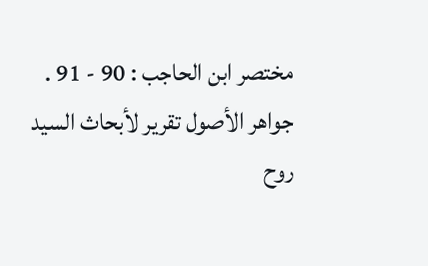مختصر ابن الحاجب : 90 - 91 .
جواهر الأصول تقرير لأبحاث السيد روح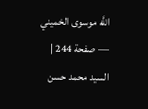اللَّه موسوى الخميني — صفحة 244 | السيد محمد حسن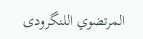المرتضوي اللنگرودى